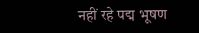नहीं रहे पद्म भूषण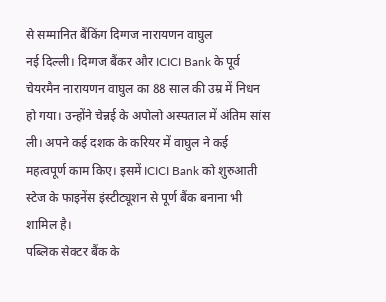से सम्मानित बैंकिंग दिग्गज नारायणन वाघुल
नई दिल्ली। दिग्गज बैंकर और ICICI Bank के पूर्व चेयरमैन नारायणन वाघुल का 88 साल की उम्र में निधन हो गया। उन्होंने चेन्नई के अपोलो अस्पताल में अंतिम सांस ली। अपने कई दशक के करियर में वाघुल ने कई महत्वपूर्ण काम किए। इसमें ICICI Bank को शुरुआती स्टेज के फाइनेंस इंस्टीट्यूशन से पूर्ण बैंक बनाना भी शामिल है।
पब्लिक सेक्टर बैंक के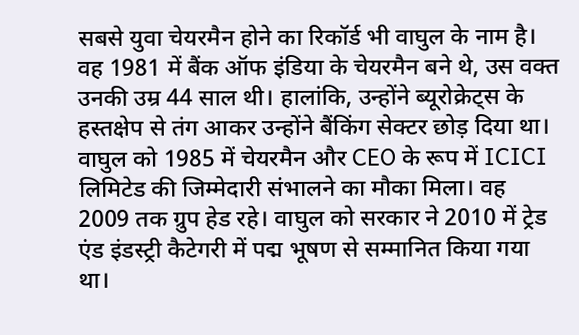सबसे युवा चेयरमैन होने का रिकॉर्ड भी वाघुल के नाम है। वह 1981 में बैंक ऑफ इंडिया के चेयरमैन बने थे, उस वक्त उनकी उम्र 44 साल थी। हालांकि, उन्होंने ब्यूरोक्रेट्स के हस्तक्षेप से तंग आकर उन्होंने बैंकिंग सेक्टर छोड़ दिया था। वाघुल को 1985 में चेयरमैन और CEO के रूप में ICICI लिमिटेड की जिम्मेदारी संभालने का मौका मिला। वह 2009 तक ग्रुप हेड रहे। वाघुल को सरकार ने 2010 में ट्रेड एंड इंडस्ट्री कैटेगरी में पद्म भूषण से सम्मानित किया गया था।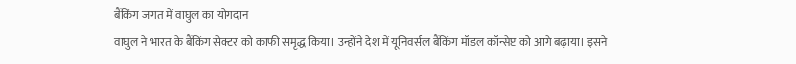बैंकिंग जगत में वाघुल का योगदान
वाघुल ने भारत के बैंकिंग सेक्टर को काफी समृद्ध किया। उन्होंने देश में यूनिवर्सल बैंकिंग मॉडल कॉन्सेप्ट को आगे बढ़ाया। इसने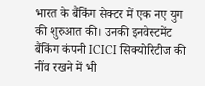भारत के बैंकिंग सेक्टर में एक नए युग की शुरुआत की। उनकी इनवेस्टमेंट बैंकिंग कंपनी ICICI सिक्योरिटीज की नींव रखने में भी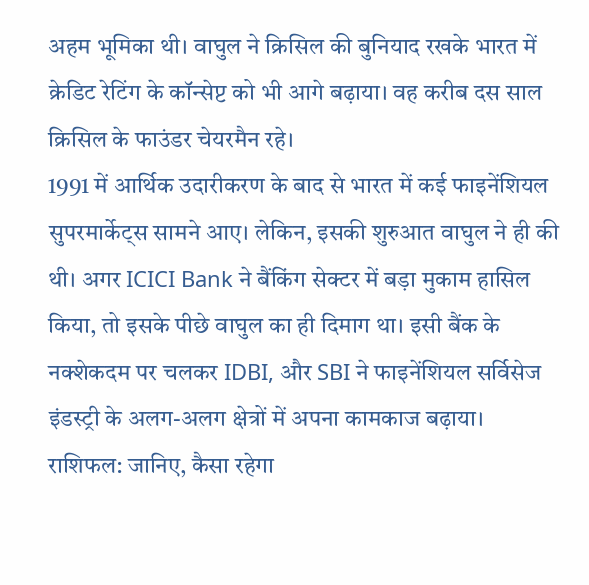अहम भूमिका थी। वाघुल ने क्रिसिल की बुनियाद रखके भारत में क्रेडिट रेटिंग के कॉन्सेप्ट को भी आगे बढ़ाया। वह करीब दस साल क्रिसिल के फाउंडर चेयरमैन रहे।
1991 में आर्थिक उदारीकरण के बाद से भारत में कई फाइनेंशियल सुपरमार्केट्स सामने आए। लेकिन, इसकी शुरुआत वाघुल ने ही की थी। अगर ICICI Bank ने बैंकिंग सेक्टर में बड़ा मुकाम हासिल किया, तो इसके पीछे वाघुल का ही दिमाग था। इसी बैंक के नक्शेकदम पर चलकर IDBI, और SBI ने फाइनेंशियल सर्विसेज इंडस्ट्री के अलग-अलग क्षेत्रों में अपना कामकाज बढ़ाया।
राशिफल: जानिए, कैसा रहेगा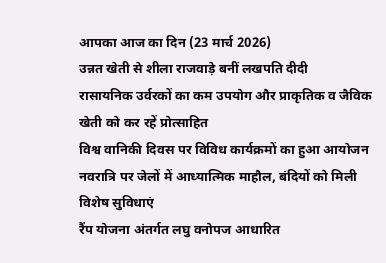आपका आज का दिन (23 मार्च 2026)
उन्नत खेती से शीला राजवाड़े बनीं लखपति दीदी
रासायनिक उर्वरकों का कम उपयोग और प्राकृतिक व जैविक खेती को कर रहें प्रोत्साहित
विश्व वानिकी दिवस पर विविध कार्यक्रमों का हुआ आयोजन
नवरात्रि पर जेलों में आध्यात्मिक माहौल, बंदियों को मिली विशेष सुविधाएं
रैंप योजना अंतर्गत लघु वनोपज आधारित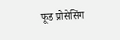फूड प्रोसेसिंग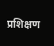प्रशिक्षण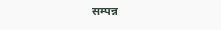सम्पन्न